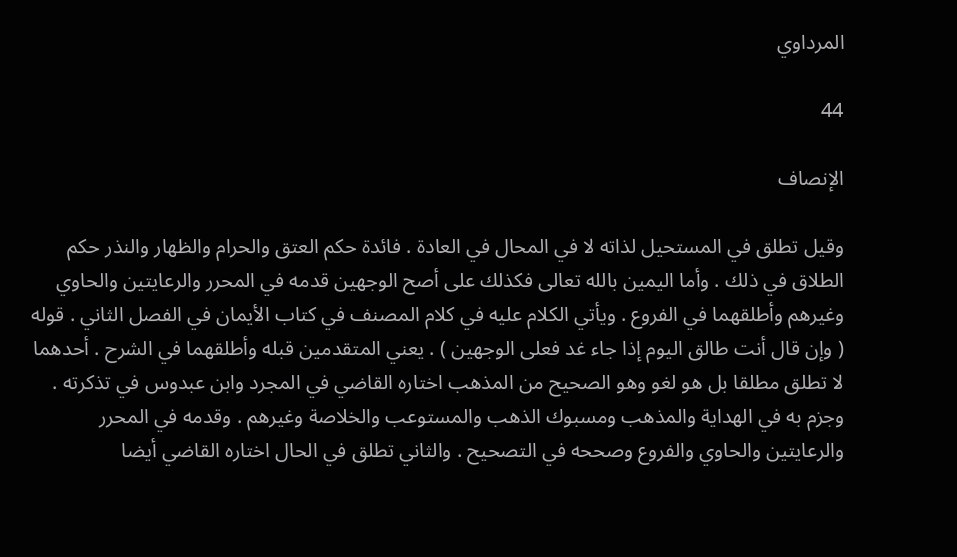المرداوي

44

الإنصاف

وقيل تطلق في المستحيل لذاته لا في المحال في العادة . فائدة حكم العتق والحرام والظهار والنذر حكم الطلاق في ذلك . وأما اليمين بالله تعالى فكذلك على أصح الوجهين قدمه في المحرر والرعايتين والحاوي وغيرهم وأطلقهما في الفروع . ويأتي الكلام عليه في كلام المصنف في كتاب الأيمان في الفصل الثاني . قوله ( وإن قال أنت طالق اليوم إذا جاء غد فعلى الوجهين ) . يعني المتقدمين قبله وأطلقهما في الشرح . أحدهما لا تطلق مطلقا بل هو لغو وهو الصحيح من المذهب اختاره القاضي في المجرد وابن عبدوس في تذكرته . وجزم به في الهداية والمذهب ومسبوك الذهب والمستوعب والخلاصة وغيرهم . وقدمه في المحرر والرعايتين والحاوي والفروع وصححه في التصحيح . والثاني تطلق في الحال اختاره القاضي أيضا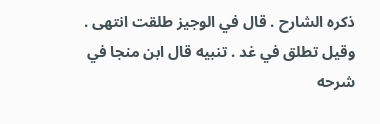ذكره الشارح . قال في الوجيز طلقت انتهى . وقيل تطلق في غد . تنبيه قال ابن منجا في شرحه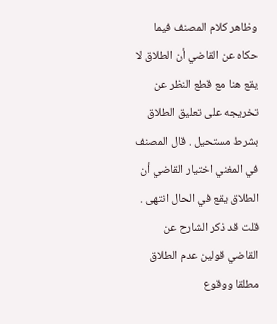وظاهر كلام المصنف فيما حكاه عن القاضي أن الطلاق لا يقع هنا مع قطع النظر عن تخريجه على تعليق الطلاق بشرط مستحيل . قال المصنف في المغني اختيار القاضي أن الطلاق يقع في الحال انتهى . قلت قد ذكر الشارح عن القاضي قولين عدم الطلاق مطلقا ووقوع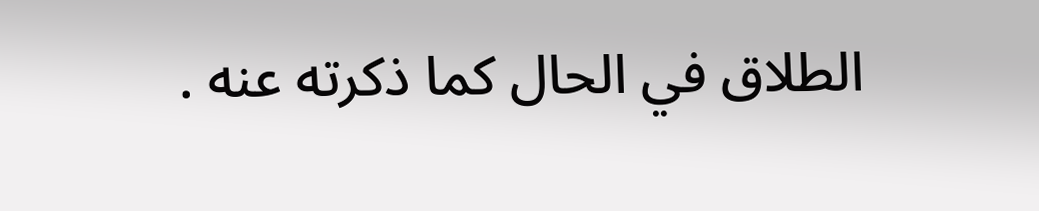الطلاق في الحال كما ذكرته عنه .